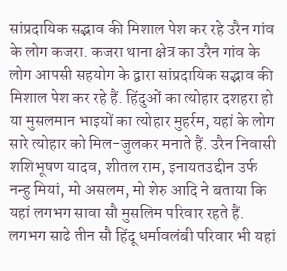सांप्रदायिक सद्भाव की मिशाल पेश कर रहे उरैन गांव के लोग कजरा. कजरा थाना क्षेत्र का उरैन गांव के लोग आपसी सहयोग के द्वारा सांप्रदायिक सद्भाव की मिशाल पेश कर रहे हैं. हिंदुओं का त्योहार दशहरा हो या मुसलमान भाइयों का त्योहार मुहर्रम, यहां के लोग सारे त्योहार को मिल-जुलकर मनाते हैं. उरैन निवासी शशिभूषण यादव, शीतल राम, इनायतउद्दीन उर्फ नन्हु मियां, मो असलम, मो शेरु आदि ने बताया कि यहां लगभग सावा सौ मुसलिम परिवार रहते हैं. लगभग साढे तीन सौ हिंदू धर्मावलंबी परिवार भी यहां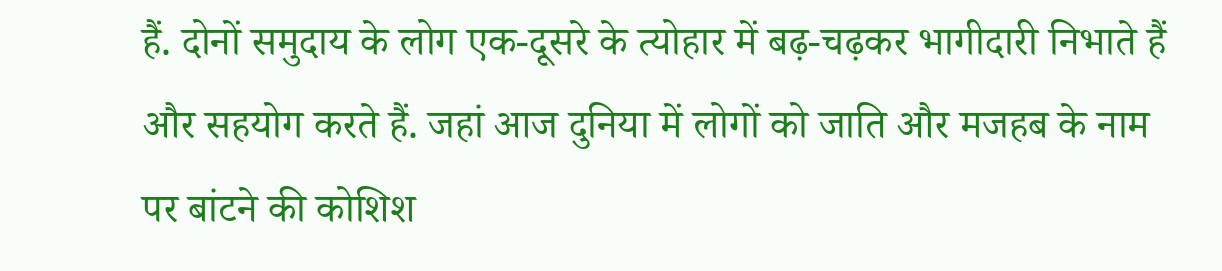हैं. दोनों समुदाय के लोग एक-दूसरे के त्योहार में बढ़-चढ़कर भागीदारी निभाते हैं और सहयोग करते हैं. जहां आज दुनिया में लोगों को जाति और मजहब के नाम पर बांटने की कोशिश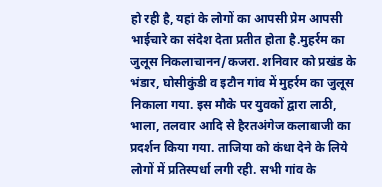हो रही है, यहां के लोगों का आपसी प्रेम आपसी भाईचारे का संदेश देता प्रतीत होता है.मुहर्रम का जुलूस निकलाचानन/कजरा. शनिवार को प्रखंड के भंडार, घोसीकुंडी व इटौन गांव में मुहर्रम का जुलूस निकाला गया. इस मौके पर युवकों द्वारा लाठी, भाला, तलवार आदि से हैरतअंगेज कलाबाजी का प्रदर्शन किया गया. ताजिया को कंधा देने के लिये लोगों में प्रतिस्पर्धा लगी रही. सभी गांव के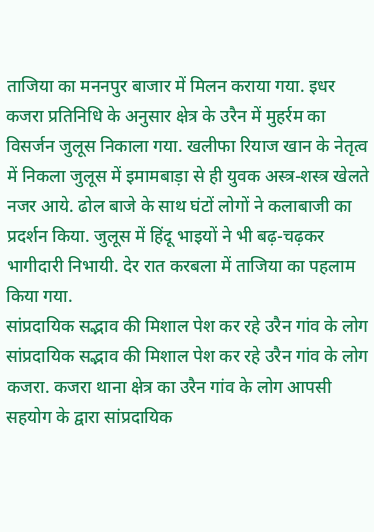ताजिया का मननपुर बाजार में मिलन कराया गया. इधर कजरा प्रतिनिधि के अनुसार क्षेत्र के उरैन में मुहर्रम का विसर्जन जुलूस निकाला गया. खलीफा रियाज खान के नेतृत्व में निकला जुलूस में इमामबाड़ा से ही युवक अस्त्र-शस्त्र खेलते नजर आये. ढोल बाजे के साथ घंटों लोगों ने कलाबाजी का प्रदर्शन किया. जुलूस में हिंदू भाइयों ने भी बढ़-चढ़कर भागीदारी निभायी. देर रात करबला में ताजिया का पहलाम किया गया.
सांप्रदायिक सद्भाव की मिशाल पेश कर रहे उरैन गांव के लोग
सांप्रदायिक सद्भाव की मिशाल पेश कर रहे उरैन गांव के लोग कजरा. कजरा थाना क्षेत्र का उरैन गांव के लोग आपसी सहयोग के द्वारा सांप्रदायिक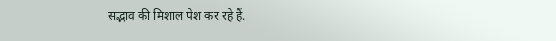सद्भाव की मिशाल पेश कर रहे हैं.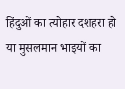हिंदुओं का त्योहार दशहरा हो या मुसलमान भाइयों का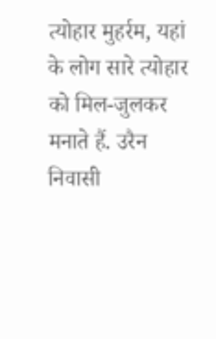त्योहार मुहर्रम, यहां के लोग सारे त्योहार को मिल-जुलकर मनाते हैं. उरैन निवासी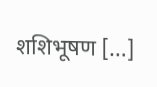शशिभूषण […]